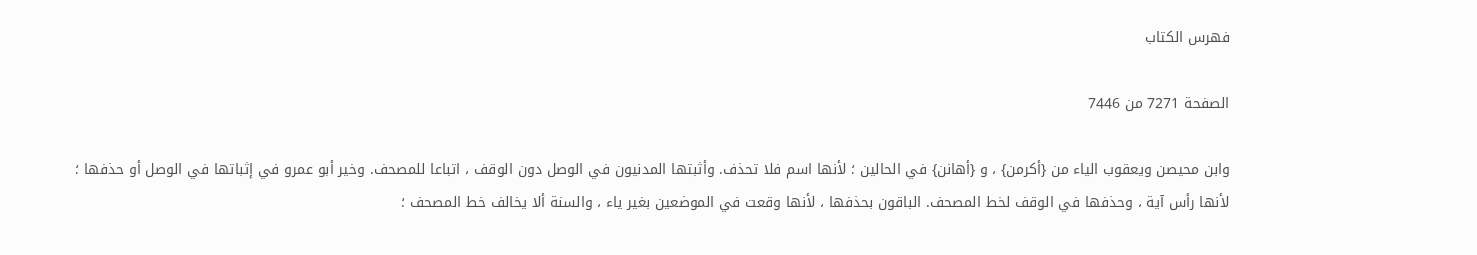فهرس الكتاب

الصفحة 7271 من 7446

وابن محيصن ويعقوب الياء من {أكرمن} ، و {أهانن} في الحالين ؛ لأنها اسم فلا تحذف. وأثبتها المدنيون في الوصل دون الوقف ، اتباعا للمصحف. وخير أبو عمرو في إثباتها في الوصل أو حذفها ؛ لأنها رأس آية ، وحذفها في الوقف لخط المصحف. الباقون بحذفها ، لأنها وقعت في الموضعين بغير ياء ، والسنة ألا يخالف خط المصحف ؛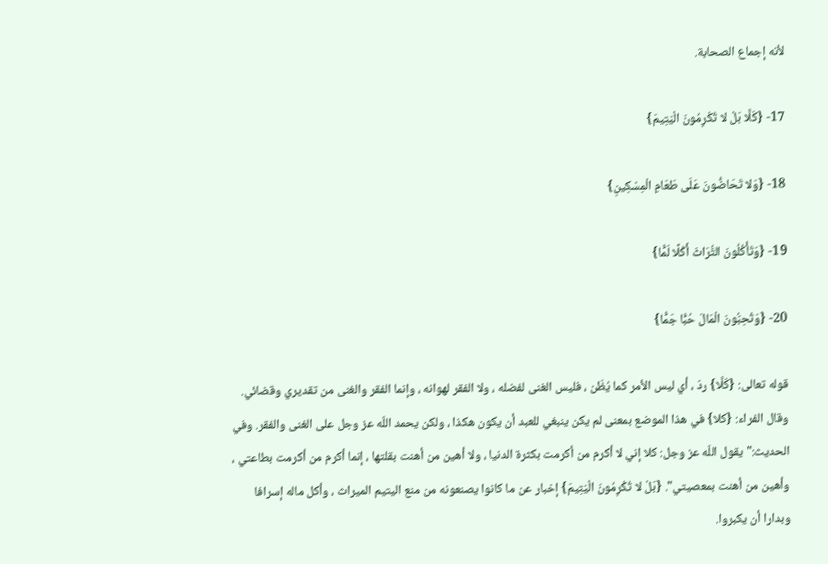لأنه إجماع الصحابة.

17- {كَلَّا بَلْ لا تُكْرِمُونَ الْيَتِيمَ}

18- {وَلا تَحَاضُّونَ عَلَى طَعَامِ الْمِسْكِينِ}

19- {وَتَأْكُلُونَ التُّرَاثَ أَكْلًا لَمًّا}

20- {وَتُحِبُّونَ الْمَالَ حُبًّا جَمًّا}

قوله تعالى: {كَلَّا} ردّ ، أي ليس الأمر كما يُظَن ، فليس الغنى لفضله ، ولا الفقر لهوانه ، وإنما الفقر والغنى من تقديري وقضائي. وقال الفراء: {كلا} في هذا الموضع بمعنى لم يكن ينبغي للعبد أن يكون هكذا ، ولكن يحمد اللّه عز وجل على الغنى والفقر. وفي الحديث:"يقول اللّه عز وجل: كلا إني لا أكرم من أكرمت بكثرة الدنيا ، ولا أهين من أهنت بقلتها ، إنما أكرم من أكرمت بطاعتي ، وأهين من أهنت بمعصيتي". {بَلْ لا تُكْرِمُونَ الْيَتِيمَ} إخبار عن ما كانوا يصنعونه من منع اليتيم الميراث ، وأكل ماله إسرافا وبدارا أن يكبروا.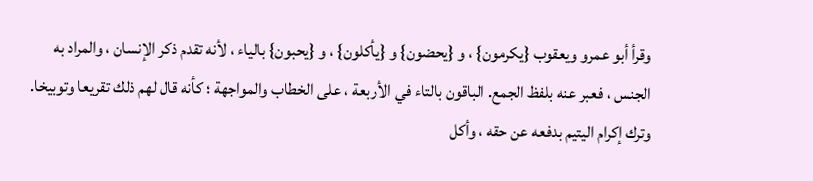وقرأ أبو عمرو ويعقوب {يكرمون} ، و {يحضون} و {يأكلون} ، و {يحبون} بالياء ، لأنه تقدم ذكر الإنسان ، والمراد به الجنس ، فعبر عنه بلفظ الجمع. الباقون بالتاء في الأربعة ، على الخطاب والمواجهة ؛ كأنه قال لهم ذلك تقريعا وتوبيخا. وترك إكرام اليتيم بدفعه عن حقه ، وأكل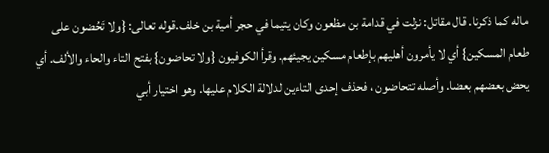ماله كما ذكرنا. قال مقاتل: نزلت في قدامة بن مظعون وكان يتيما في حجر أمية بن خلف.قوله تعالى: {ولا تَحُضون على طعام المسكين} أي لا يأمرون أهليهم بإطعام مسكين يجيئهم. وقرأ الكوفيون {ولا تحاضون} بفتح التاء والحاء والألف. أي يحض بعضهم بعضا. وأصله تتحاضون ، فحذف إحدى التاءين لدلالة الكلام عليها. وهو اختيار أبي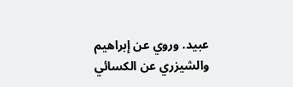عبيد. وروي عن إبراهيم والشيزري عن الكسائي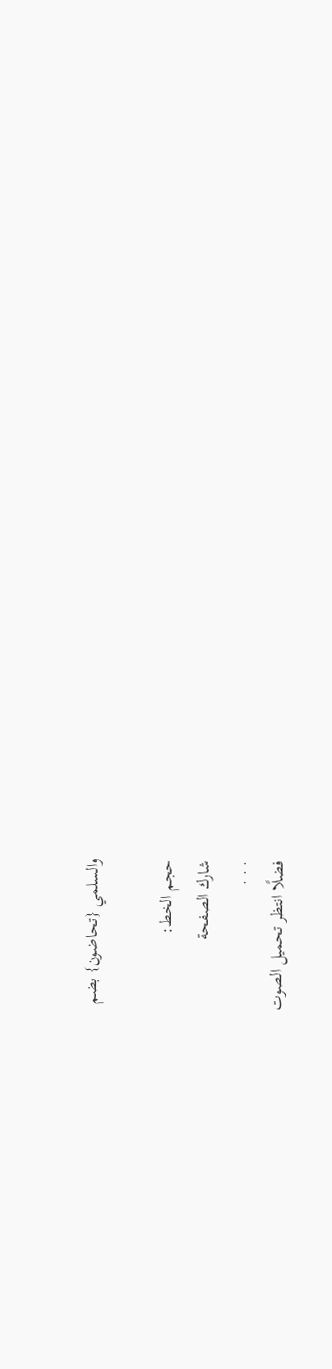والسلمي {تحاضون} بضم

حجم الخط:
شارك الصفحة
. . .
فضلًا انتظر تحميل الصوت